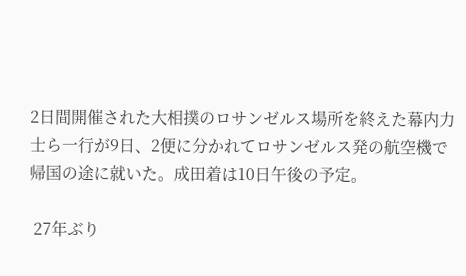2日間開催された大相撲のロサンゼルス場所を終えた幕内力士ら一行が9日、2便に分かれてロサンゼルス発の航空機で帰国の途に就いた。成田着は10日午後の予定。

 27年ぶり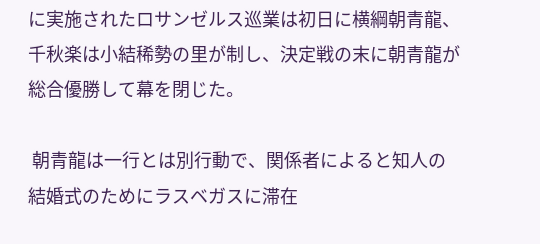に実施されたロサンゼルス巡業は初日に横綱朝青龍、千秋楽は小結稀勢の里が制し、決定戦の末に朝青龍が総合優勝して幕を閉じた。

 朝青龍は一行とは別行動で、関係者によると知人の結婚式のためにラスベガスに滞在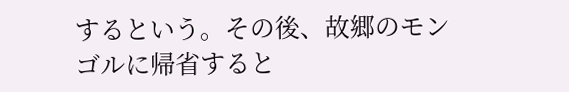するという。その後、故郷のモンゴルに帰省すると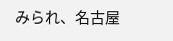みられ、名古屋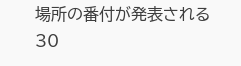場所の番付が発表される30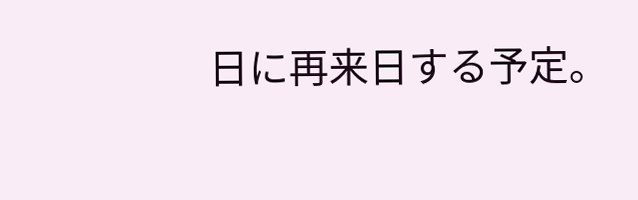日に再来日する予定。